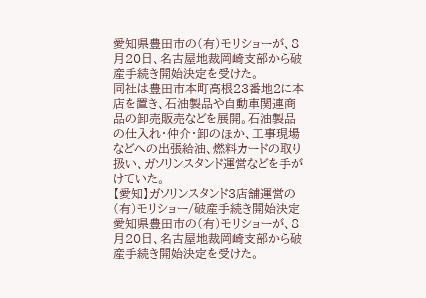愛知県豊田市の(有)モリショーが、8月20日、名古屋地裁岡崎支部から破産手続き開始決定を受けた。
同社は豊田市本町高根23番地2に本店を置き、石油製品や自動車関連商品の卸売販売などを展開。石油製品の仕入れ・仲介・卸のほか、工事現場などへの出張給油、燃料カードの取り扱い、ガソリンスタンド運営などを手がけていた。
【愛知】ガソリンスタンド3店舗運営の(有)モリショー/破産手続き開始決定愛知県豊田市の(有)モリショーが、8月20日、名古屋地裁岡崎支部から破産手続き開始決定を受けた。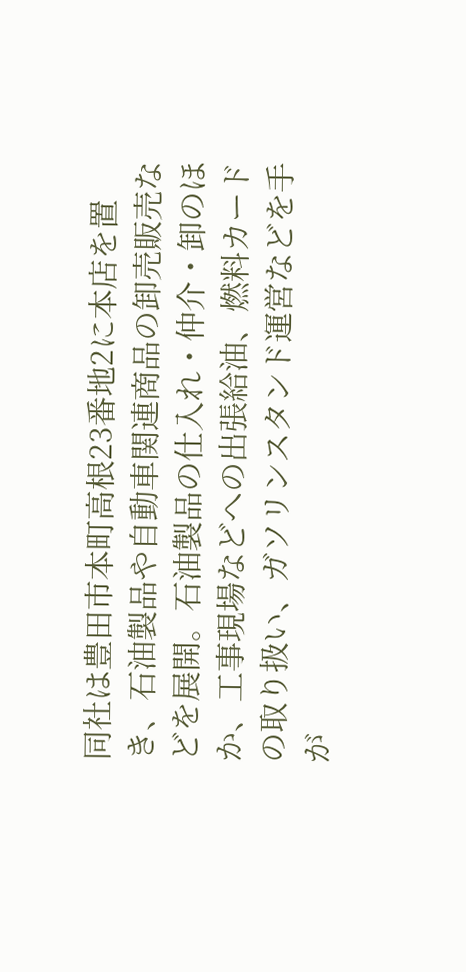同社は豊田市本町高根23番地2に本店を置き、石油製品や自動車関連商品の卸売販売などを展開。石油製品の仕入れ・仲介・卸のほか、工事現場などへの出張給油、燃料カードの取り扱い、ガソリンスタンド運営などを手が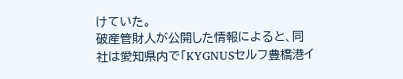けていた。
破産管財人が公開した情報によると、同社は愛知県内で「KYGNUSセルフ豊橋港イ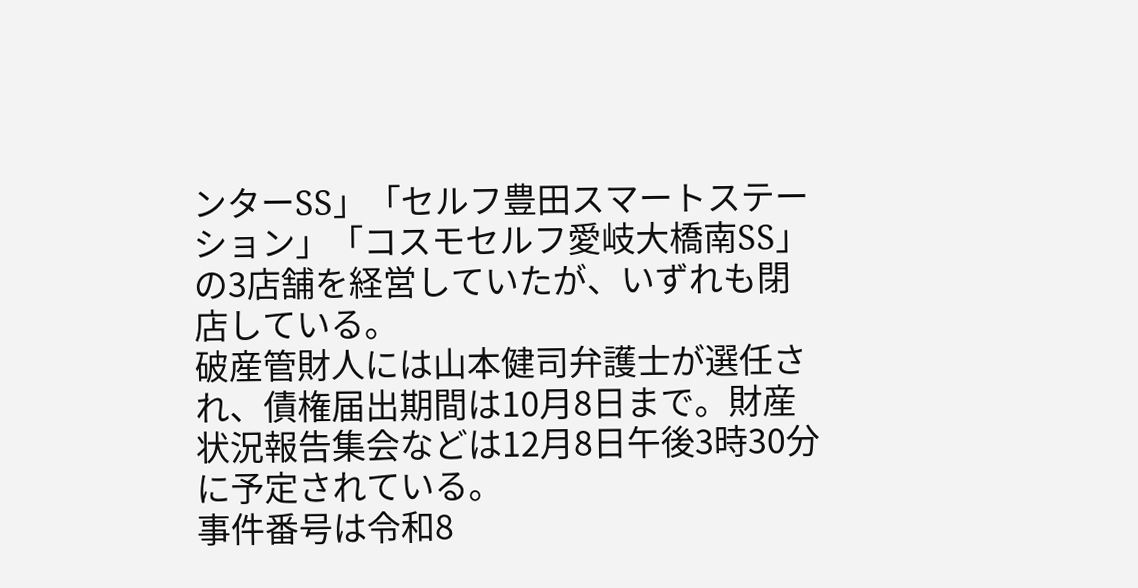ンターSS」「セルフ豊田スマートステーション」「コスモセルフ愛岐大橋南SS」の3店舗を経営していたが、いずれも閉店している。
破産管財人には山本健司弁護士が選任され、債権届出期間は10月8日まで。財産状況報告集会などは12月8日午後3時30分に予定されている。
事件番号は令和8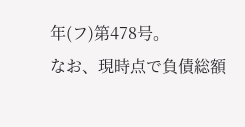年(フ)第478号。
なお、現時点で負債総額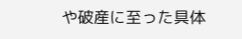や破産に至った具体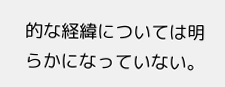的な経緯については明らかになっていない。